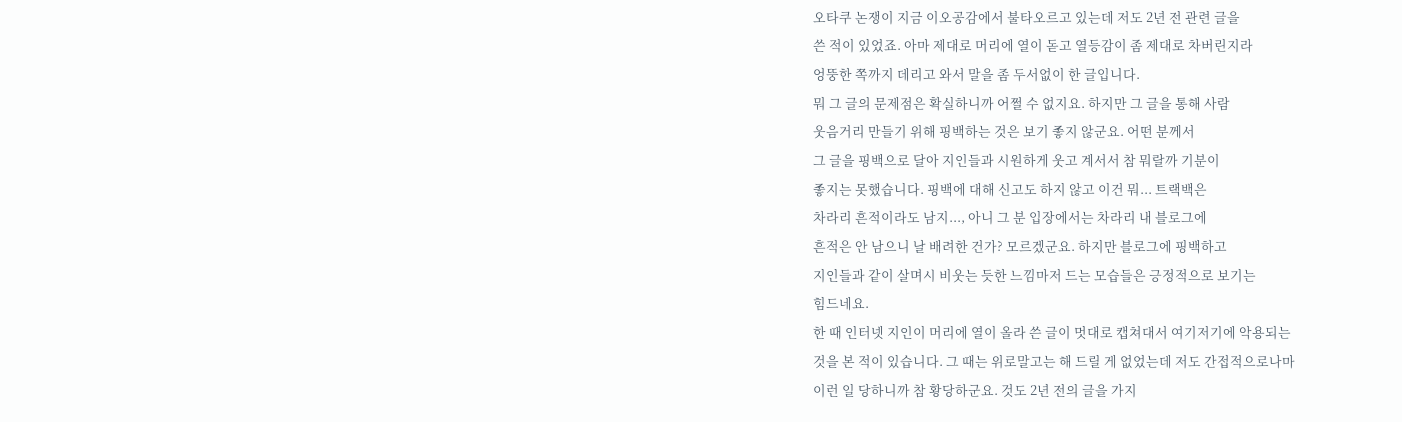오타쿠 논쟁이 지금 이오공감에서 불타오르고 있는데 저도 2년 전 관련 글을
쓴 적이 있었죠. 아마 제대로 머리에 열이 돋고 열등감이 좀 제대로 차버린지라
엉뚱한 쪽까지 데리고 와서 말을 좀 두서없이 한 글입니다.
뭐 그 글의 문제점은 확실하니까 어쩔 수 없지요. 하지만 그 글을 통해 사람
웃음거리 만들기 위해 핑백하는 것은 보기 좋지 않군요. 어떤 분께서
그 글을 핑백으로 달아 지인들과 시원하게 웃고 계서서 참 뭐랄까 기분이
좋지는 못했습니다. 핑백에 대해 신고도 하지 않고 이건 뭐... 트랙백은
차라리 흔적이라도 남지..., 아니 그 분 입장에서는 차라리 내 블로그에
흔적은 안 남으니 날 배려한 건가? 모르겠군요. 하지만 블로그에 핑백하고
지인들과 같이 살며시 비웃는 듯한 느낌마저 드는 모습들은 긍정적으로 보기는
힘드네요.
한 때 인터넷 지인이 머리에 열이 올라 쓴 글이 멋대로 캡쳐대서 여기저기에 악용되는
것을 본 적이 있습니다. 그 때는 위로말고는 해 드릴 게 없었는데 저도 간접적으로나마
이런 일 당하니까 참 황당하군요. 것도 2년 전의 글을 가지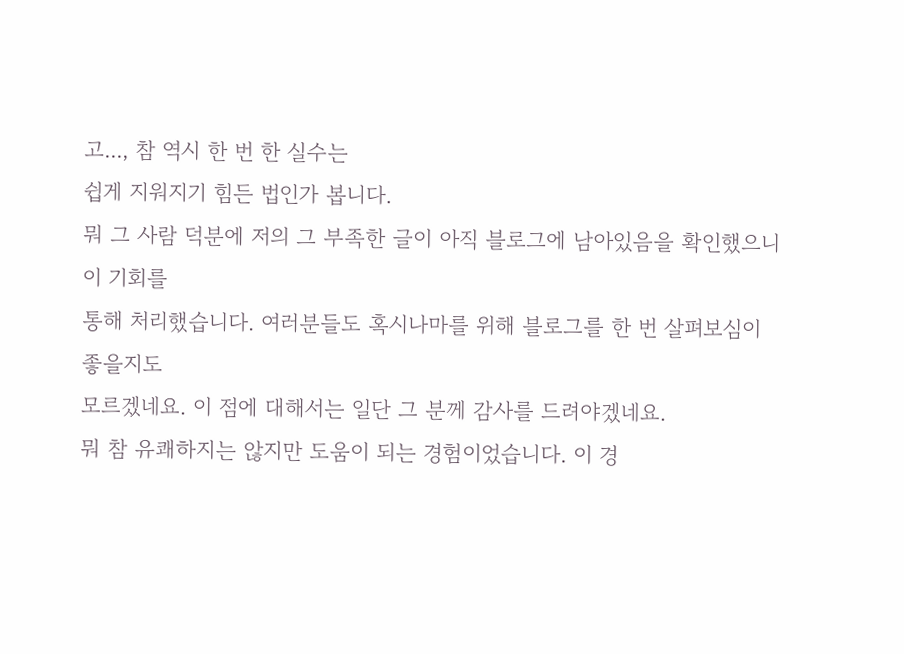고..., 참 역시 한 번 한 실수는
쉽게 지워지기 힘든 법인가 봅니다.
뭐 그 사람 덕분에 저의 그 부족한 글이 아직 블로그에 남아있음을 확인했으니 이 기회를
통해 처리했습니다. 여러분들도 혹시나마를 위해 블로그를 한 번 살펴보심이 좋을지도
모르겠네요. 이 점에 대해서는 일단 그 분께 감사를 드려야겠네요.
뭐 참 유쾌하지는 않지만 도움이 되는 경험이었습니다. 이 경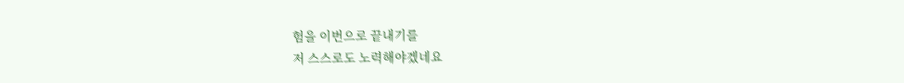험을 이번으로 끝내기를
저 스스로도 노력해야겠네요